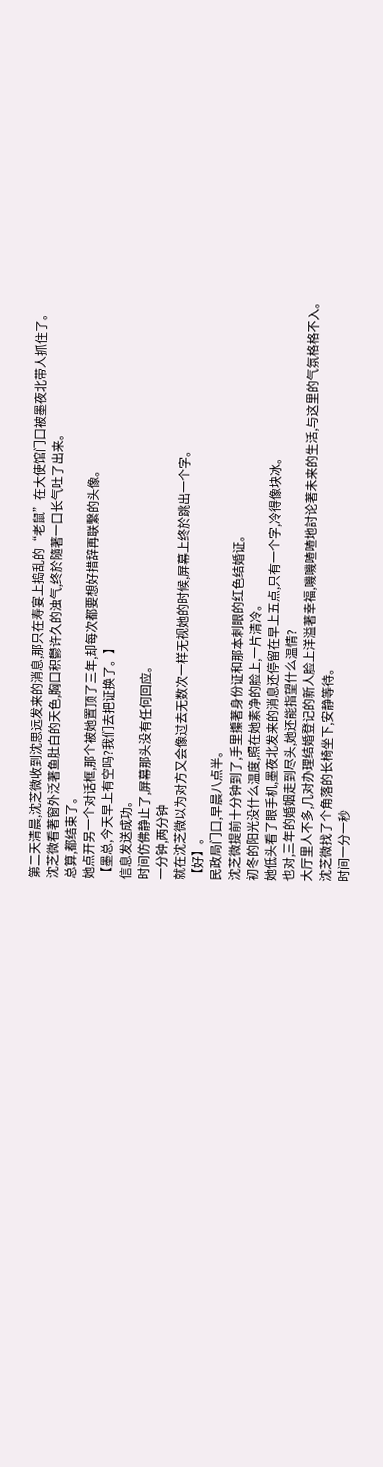第二天清晨,沈芝微收到沈思远发来的消息,那只在寿宴上捣乱的“老鼠”在大使馆门口被墨夜北带人抓住了。
沈芝微看著窗外泛著鱼肚白的天色,胸口积鬱许久的浊气,终於隨著一口长气吐了出来。
总算,都结束了。
她点开另一个对话框,那个被她置顶了三年,却每次都要想好措辞再联繫的头像。
【墨总,今天早上有空吗?我们去把证换了。】
信息发送成功。
时间仿佛静止了,屏幕那头没有任何回应。
一分钟,两分钟
就在沈芝微以为对方又会像过去无数次一样无视她的时候,屏幕上终於跳出一个字。
【好】。
民政局门口,早晨八点半。
沈芝微提前十分钟到了,手里攥著身份证和那本刺眼的红色结婚证。
初冬的阳光没什么温度,照在她素净的脸上,一片清冷。
她低头看了眼手机,墨夜北发来的消息还停留在早上五点,只有一个字,冷得像块冰。
也对,三年的婚姻走到尽头,她还能指望什么温情?
大厅里人不多,几对办理结婚登记的新人脸上洋溢著幸福,嘰嘰喳喳地討论著未来的生活,与这里的气氛格格不入。
沈芝微找了个角落的长椅坐下,安静等待。
时间一分一秒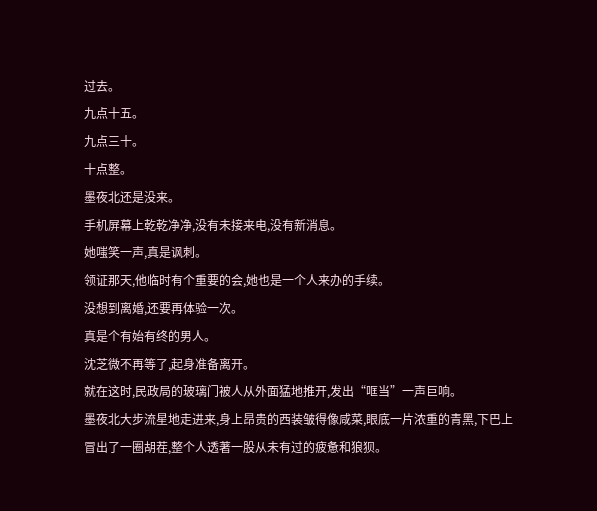过去。
九点十五。
九点三十。
十点整。
墨夜北还是没来。
手机屏幕上乾乾净净,没有未接来电,没有新消息。
她嗤笑一声,真是讽刺。
领证那天,他临时有个重要的会,她也是一个人来办的手续。
没想到离婚,还要再体验一次。
真是个有始有终的男人。
沈芝微不再等了,起身准备离开。
就在这时,民政局的玻璃门被人从外面猛地推开,发出“哐当”一声巨响。
墨夜北大步流星地走进来,身上昂贵的西装皱得像咸菜,眼底一片浓重的青黑,下巴上冒出了一圈胡茬,整个人透著一股从未有过的疲惫和狼狈。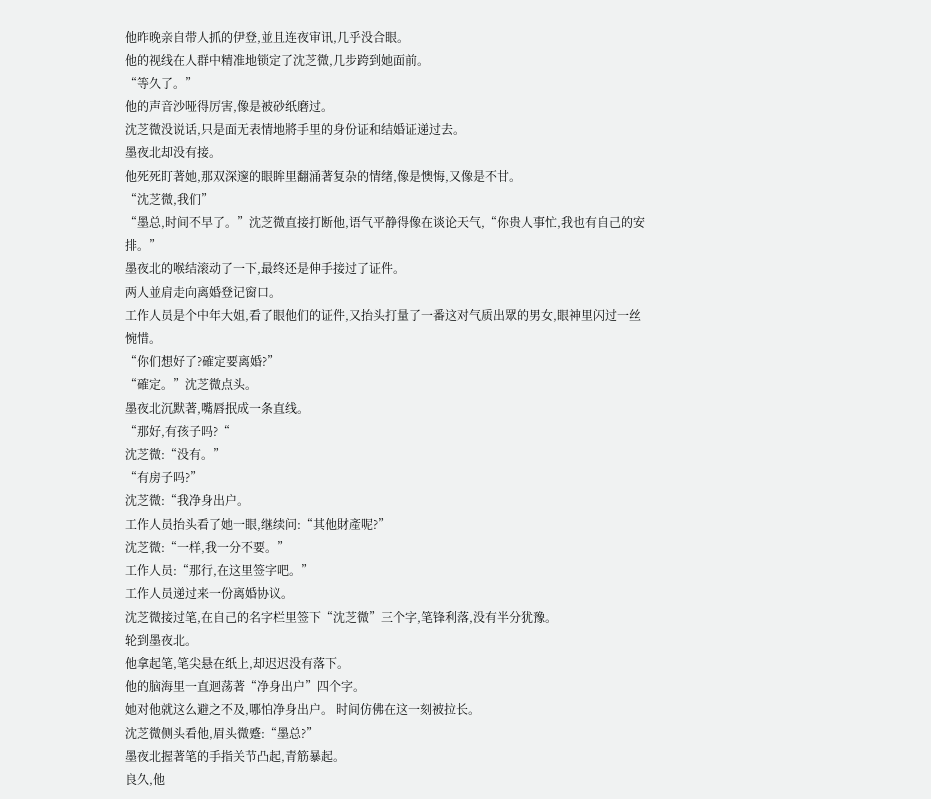他昨晚亲自带人抓的伊登,並且连夜审讯,几乎没合眼。
他的视线在人群中精准地锁定了沈芝微,几步跨到她面前。
“等久了。”
他的声音沙哑得厉害,像是被砂纸磨过。
沈芝微没说话,只是面无表情地將手里的身份证和结婚证递过去。
墨夜北却没有接。
他死死盯著她,那双深邃的眼眸里翻涌著复杂的情绪,像是懊悔,又像是不甘。
“沈芝微,我们”
“墨总,时间不早了。”沈芝微直接打断他,语气平静得像在谈论天气,“你贵人事忙,我也有自己的安排。”
墨夜北的喉结滚动了一下,最终还是伸手接过了证件。
两人並肩走向离婚登记窗口。
工作人员是个中年大姐,看了眼他们的证件,又抬头打量了一番这对气质出眾的男女,眼神里闪过一丝惋惜。
“你们想好了?確定要离婚?”
“確定。”沈芝微点头。
墨夜北沉默著,嘴唇抿成一条直线。
“那好,有孩子吗?“
沈芝微:“没有。”
“有房子吗?”
沈芝微:“我净身出户。
工作人员抬头看了她一眼,继续问:“其他財產呢?”
沈芝微:“一样,我一分不要。”
工作人员:“那行,在这里签字吧。”
工作人员递过来一份离婚协议。
沈芝微接过笔,在自己的名字栏里签下“沈芝微”三个字,笔锋利落,没有半分犹豫。
轮到墨夜北。
他拿起笔,笔尖悬在纸上,却迟迟没有落下。
他的脑海里一直迴荡著“净身出户”四个字。
她对他就这么避之不及,哪怕净身出户。 时间仿佛在这一刻被拉长。
沈芝微侧头看他,眉头微蹙:“墨总?”
墨夜北握著笔的手指关节凸起,青筋暴起。
良久,他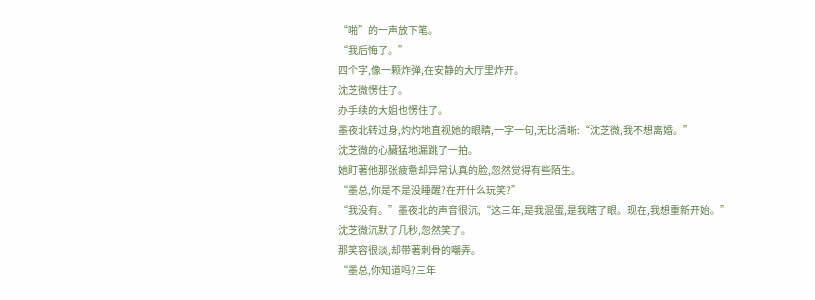“啪”的一声放下笔。
“我后悔了。”
四个字,像一颗炸弹,在安静的大厅里炸开。
沈芝微愣住了。
办手续的大姐也愣住了。
墨夜北转过身,灼灼地直视她的眼睛,一字一句,无比清晰:“沈芝微,我不想离婚。”
沈芝微的心臟猛地漏跳了一拍。
她盯著他那张疲惫却异常认真的脸,忽然觉得有些陌生。
“墨总,你是不是没睡醒?在开什么玩笑?”
“我没有。”墨夜北的声音很沉,“这三年,是我混蛋,是我瞎了眼。现在,我想重新开始。”
沈芝微沉默了几秒,忽然笑了。
那笑容很淡,却带著刺骨的嘲弄。
“墨总,你知道吗?三年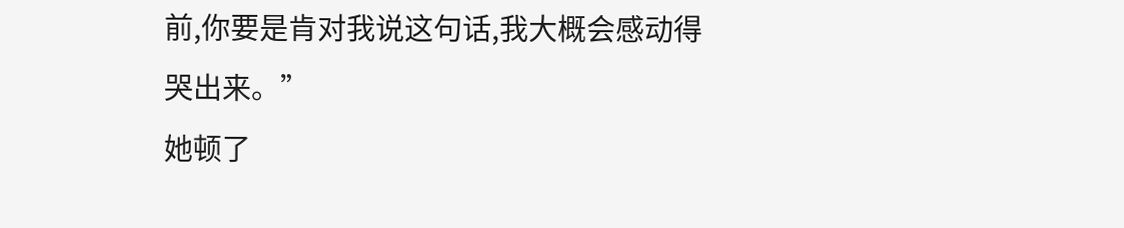前,你要是肯对我说这句话,我大概会感动得哭出来。”
她顿了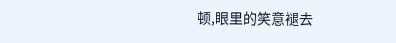顿,眼里的笑意褪去